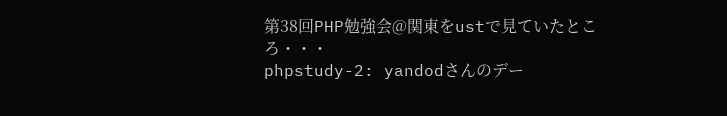第38回PHP勉強会@関東をustで見ていたところ・・・
phpstudy-2: yandodさんのデー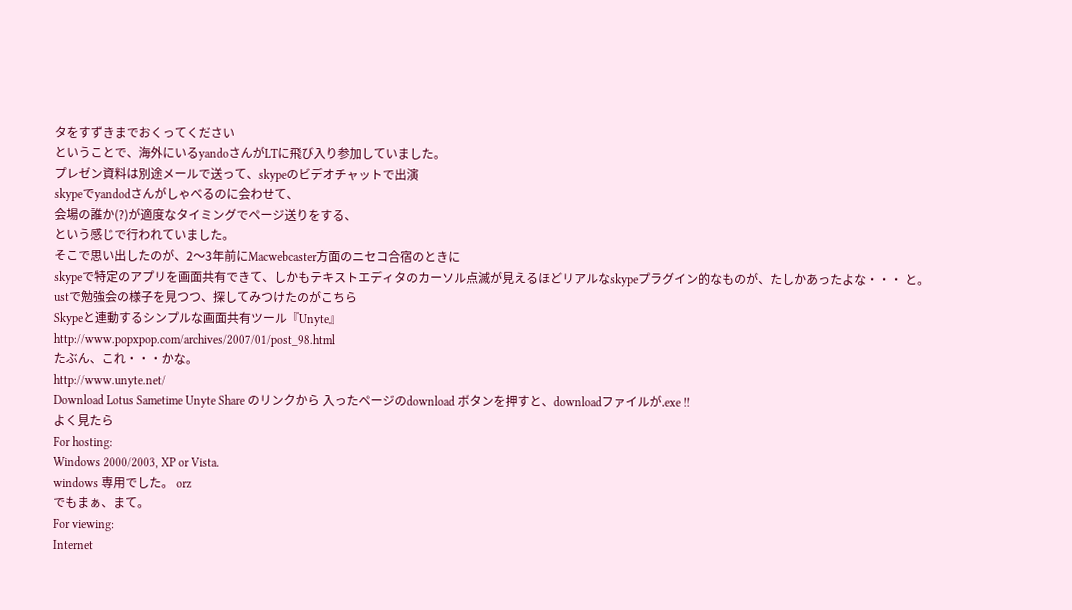タをすずきまでおくってください
ということで、海外にいるyandoさんがLTに飛び入り参加していました。
プレゼン資料は別途メールで送って、skypeのビデオチャットで出演
skypeでyandodさんがしゃべるのに会わせて、
会場の誰か(?)が適度なタイミングでページ送りをする、
という感じで行われていました。
そこで思い出したのが、2〜3年前にMacwebcaster方面のニセコ合宿のときに
skypeで特定のアプリを画面共有できて、しかもテキストエディタのカーソル点滅が見えるほどリアルなskypeプラグイン的なものが、たしかあったよな・・・ と。
ustで勉強会の様子を見つつ、探してみつけたのがこちら
Skypeと連動するシンプルな画面共有ツール『Unyte』
http://www.popxpop.com/archives/2007/01/post_98.html
たぶん、これ・・・かな。
http://www.unyte.net/
Download Lotus Sametime Unyte Share のリンクから 入ったページのdownload ボタンを押すと、downloadファイルが.exe !!
よく見たら
For hosting:
Windows 2000/2003, XP or Vista.
windows 専用でした。 orz
でもまぁ、まて。
For viewing:
Internet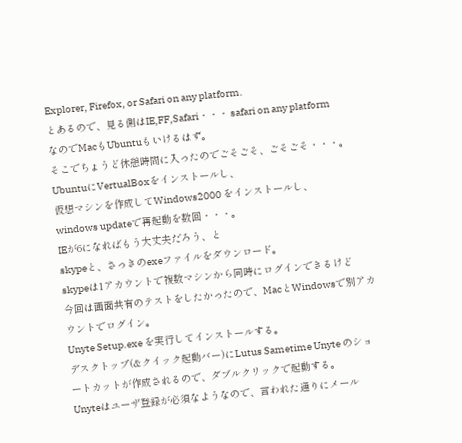Explorer, Firefox, or Safari on any platform.
とあるので、見る側はIE,FF,Safari・・・ safari on any platform
なのでMacもUbuntuもいけるはず。
そこでちょうど休憩時間に入ったのでごそごそ、ごそごそ・・・。
UbuntuにVertualBoxをインストールし、
仮想マシンを作成してWindows2000 をインストールし、
windows updateで再起動を数回・・・。
IEが6になればもう大丈夫だろう、と
skypeと、さっきのexeファイルをダウンロード。
skypeは1アカウントで複数マシンから同時にログインできるけど
今回は画面共有のテストをしたかったので、MacとWindowsで別アカウントでログイン。
Unyte Setup.exe を実行してインストールする。
デスクトップ(&クイック起動バー)にLutus Sametime Unyte のショートカットが作成されるので、ダブルクリックで起動する。
Unyteはユーザ登録が必須なようなので、言われた通りにメール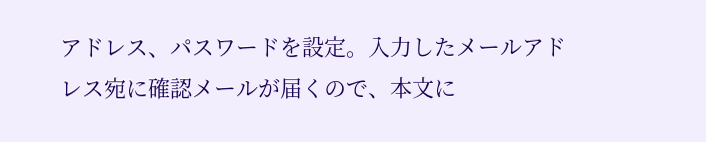アドレス、パスワードを設定。入力したメールアドレス宛に確認メールが届くので、本文に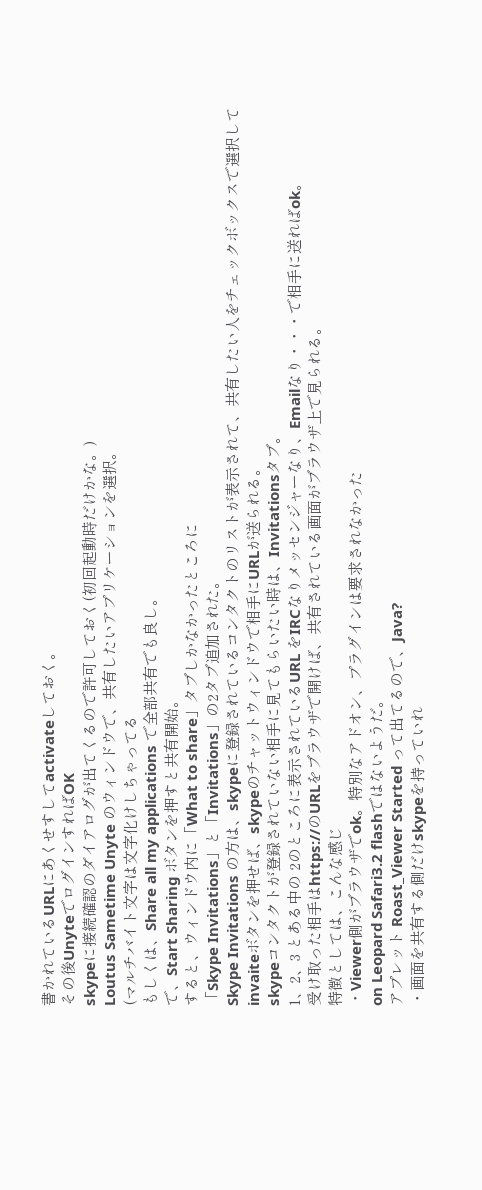書かれているURLにあくせすしてactivateしておく。
その後UnyteでログインすればOK
skypeに接続確認のダイアログが出てくるので許可しておく(初回起動時だけかな。)
Loutus Sametime Unyte のウィンドウで、共有したいアプリケーションを選択。
(マルチバイト文字は文字化けしちゃってる
もしくは、Share all my applications で全部共有でも良し。
で、Start Sharing ボタンを押すと共有開始。
すると、ウィンドウ内に「What to share」タブしかなかったところに
「Skype Invitations」と「Invitations」の2タブ追加された。
Skype Invitations の方は、skypeに登録されているコンタクトのリストが表示されて、共有したい人をチェックボックスで選択して invaiteボタンを押せば、skypeのチャットウィンドウで相手にURLが送られる。
skypeコンタクトが登録されていない相手に見てもらいたい時は、Invitationsタブ。
1、2、3 とある中の 2のところに表示されているURL をIRCなりメッセンジャーなり、Emailなり・・・で相手に送ればok。
受け取った相手はhttps://のURLをブラウザで開けば、共有されている画面がブラウザ上で見られる。
特徴としては、こんな感じ
・Viewer側がブラウザでok。特別なアドオン、プラグインは要求されなかった
on Leopard Safari3.2 flashではないようだ。
アプレット Roast_Viewer Started って出てるので、Java?
・画面を共有する側だけskypeを持っていれ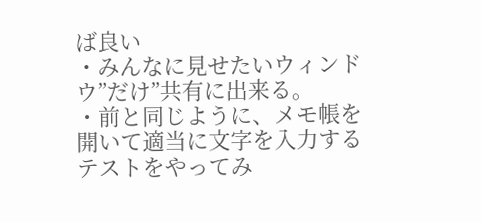ば良い
・みんなに見せたいウィンドウ”だけ”共有に出来る。
・前と同じように、メモ帳を開いて適当に文字を入力するテストをやってみ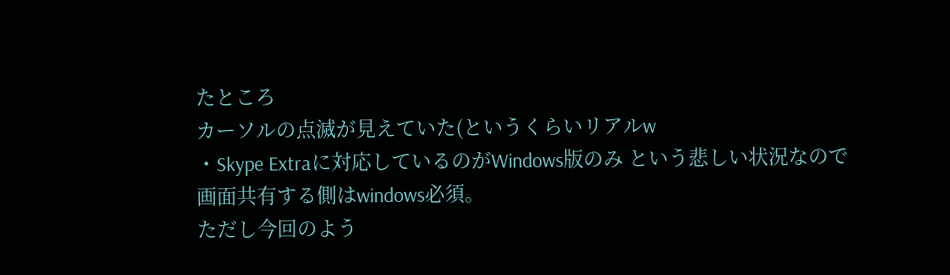たところ
カーソルの点滅が見えていた(というくらいリアルw
・Skype Extraに対応しているのがWindows版のみ という悲しい状況なので
画面共有する側はwindows必須。
ただし今回のよう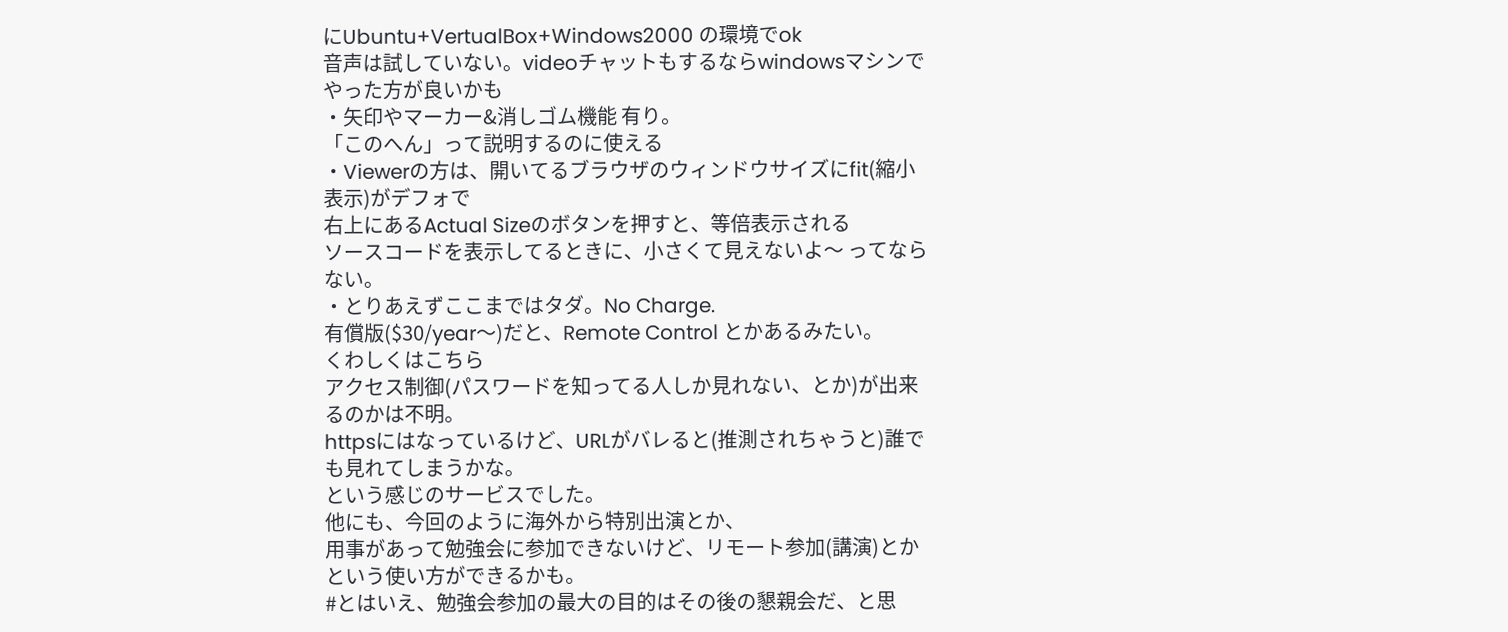にUbuntu+VertualBox+Windows2000 の環境でok
音声は試していない。videoチャットもするならwindowsマシンでやった方が良いかも
・矢印やマーカー&消しゴム機能 有り。
「このへん」って説明するのに使える
・Viewerの方は、開いてるブラウザのウィンドウサイズにfit(縮小表示)がデフォで
右上にあるActual Sizeのボタンを押すと、等倍表示される
ソースコードを表示してるときに、小さくて見えないよ〜 ってならない。
・とりあえずここまではタダ。No Charge.
有償版($30/year〜)だと、Remote Control とかあるみたい。
くわしくはこちら
アクセス制御(パスワードを知ってる人しか見れない、とか)が出来るのかは不明。
httpsにはなっているけど、URLがバレると(推測されちゃうと)誰でも見れてしまうかな。
という感じのサービスでした。
他にも、今回のように海外から特別出演とか、
用事があって勉強会に参加できないけど、リモート参加(講演)とか
という使い方ができるかも。
#とはいえ、勉強会参加の最大の目的はその後の懇親会だ、と思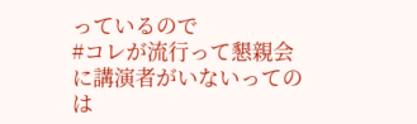っているので
#コレが流行って懇親会に講演者がいないってのは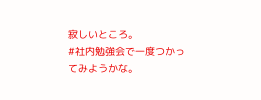寂しいところ。
#社内勉強会で一度つかってみようかな。